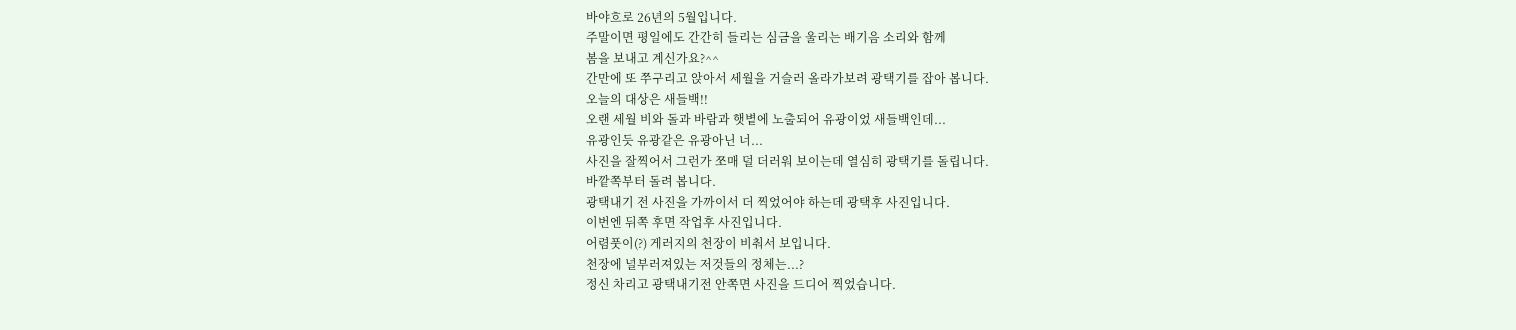바야흐로 26년의 5월입니다.
주말이면 평일에도 간간히 들리는 심금을 울리는 배기음 소리와 함께
봄을 보내고 계신가요?^^
간만에 또 쭈구리고 앉아서 세월을 거슬러 올라가보려 광택기를 잡아 봅니다.
오늘의 대상은 새들백!!
오랜 세월 비와 돌과 바람과 햇볕에 노출되어 유광이었 새들백인데...
유광인듯 유광같은 유광아닌 너...
사진을 잘찍어서 그런가 쪼매 덜 더러워 보이는데 열심히 광택기를 돌립니다.
바깥쪽부터 돌려 봅니다.
광택내기 전 사진을 가까이서 더 찍었어야 하는데 광택후 사진입니다.
이번엔 뒤쪽 후면 작업후 사진입니다.
어렴풋이(?) 게러지의 천장이 비춰서 보입니다.
천장에 널부러져있는 저것들의 정체는...?
정신 차리고 광택내기전 안쪽면 사진을 드디어 찍었습니다.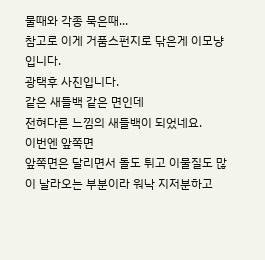물때와 각종 묵은때...
참고로 이게 거품스펀지로 닦은게 이모냥 입니다.
광택후 사진입니다.
같은 새들백 같은 면인데
전혀다른 느낌의 새들백이 되었네요.
이번엔 앞쪽면
앞쪽면은 달리면서 돌도 튀고 이물질도 많이 날라오는 부분이라 워낙 지저분하고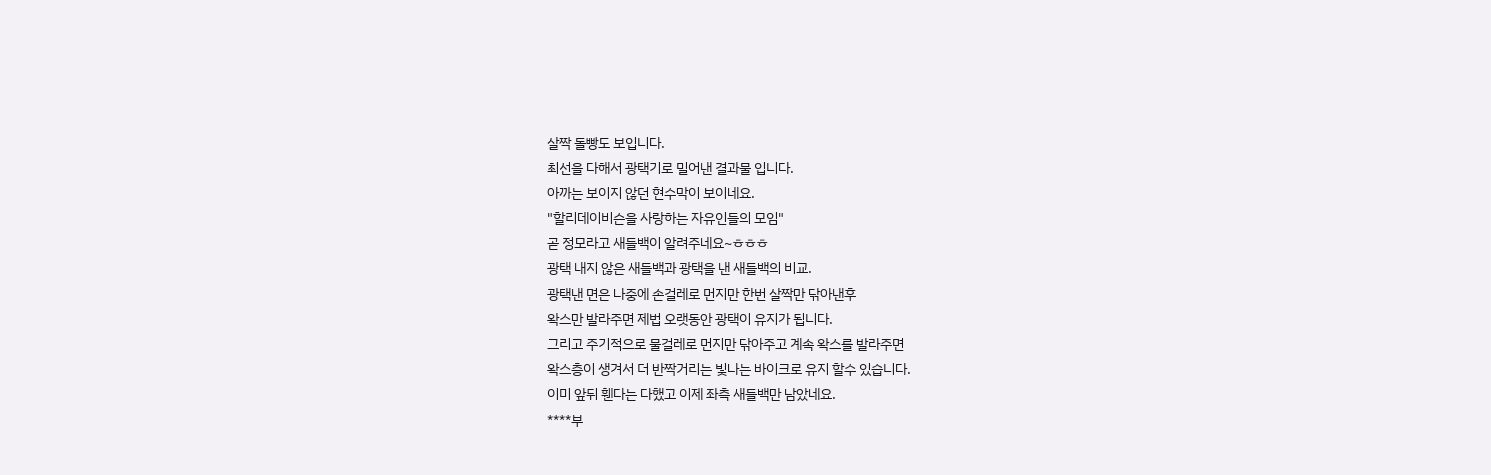살짝 돌빵도 보입니다.
최선을 다해서 광택기로 밀어낸 결과물 입니다.
아까는 보이지 않던 현수막이 보이네요.
"할리데이비슨을 사랑하는 자유인들의 모임"
곧 정모라고 새들백이 알려주네요~ㅎㅎㅎ
광택 내지 않은 새들백과 광택을 낸 새들백의 비교.
광택낸 면은 나중에 손걸레로 먼지만 한번 살짝만 닦아낸후
왁스만 발라주면 제법 오랫동안 광택이 유지가 됩니다.
그리고 주기적으로 물걸레로 먼지만 닦아주고 계속 왁스를 발라주면
왁스층이 생겨서 더 반짝거리는 빛나는 바이크로 유지 할수 있습니다.
이미 앞뒤 휀다는 다했고 이제 좌측 새들백만 남았네요.
****부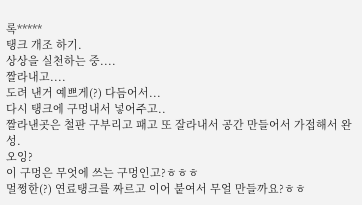록*****
탱크 개조 하기.
상상을 실천하는 중....
짤라내고....
도려 낸거 예쁘게(?) 다듬어서...
다시 탱크에 구멍내서 넣어주고..
짤라낸곳은 철판 구부리고 패고 또 잘라내서 공간 만들어서 가접해서 완성.
오잉?
이 구멍은 무엇에 쓰는 구멍인고?ㅎㅎㅎ
멀쩡한(?) 연료탱크를 짜르고 이어 붙여서 무얼 만들까요?ㅎㅎ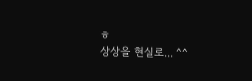ㅎ
상상을 현실로... ^^